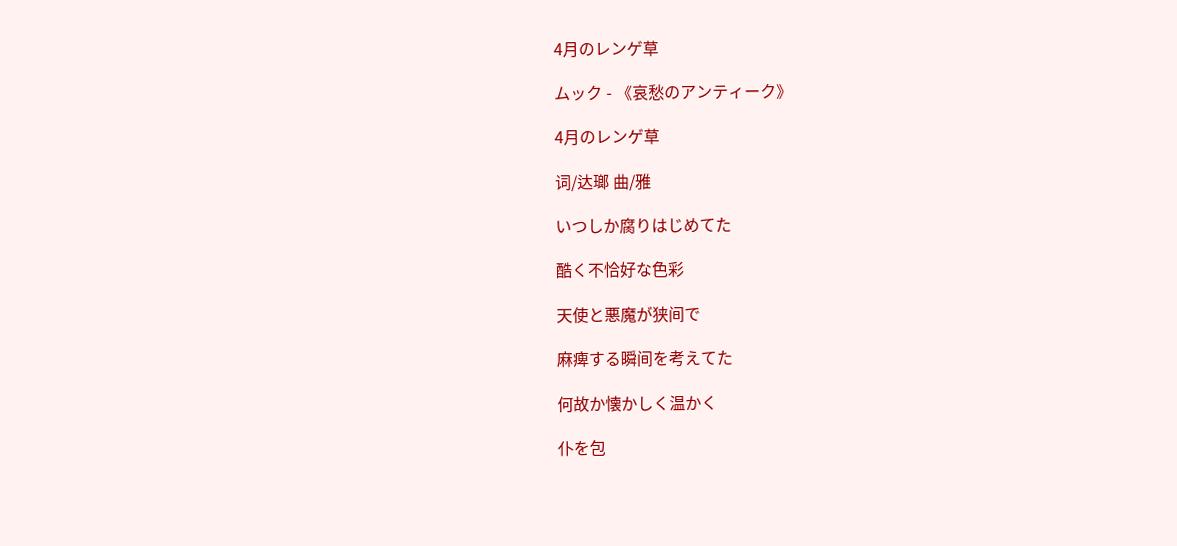4月のレンゲ草

ムック - 《哀愁のアンティーク》

4月のレンゲ草

词/达瑯 曲/雅

いつしか腐りはじめてた

酷く不恰好な色彩

天使と悪魔が狭间で

麻痺する瞬间を考えてた

何故か懐かしく温かく

仆を包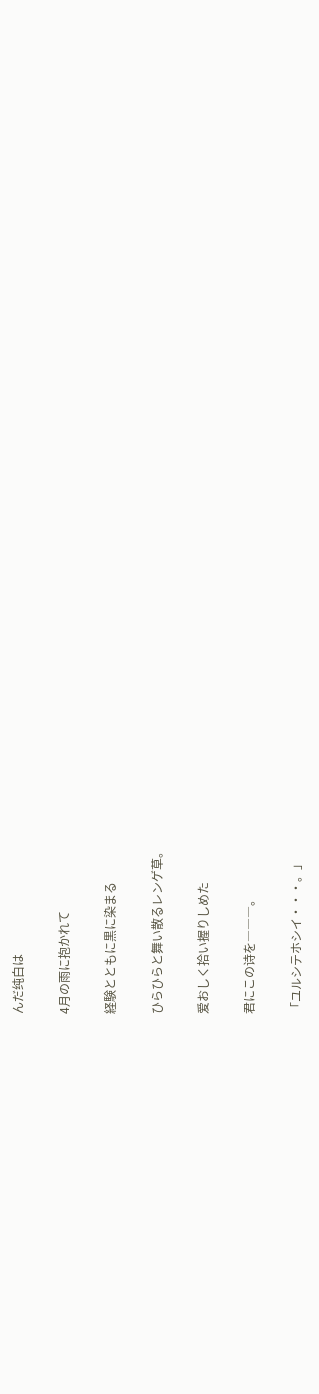んだ纯白は

4月の雨に抱かれて

経験とともに黒に染まる

ひらひらと舞い散るレンゲ草。

爱おしく拾い握りしめた

君にこの诗を―――。

「ユルシテホシイ・・・。」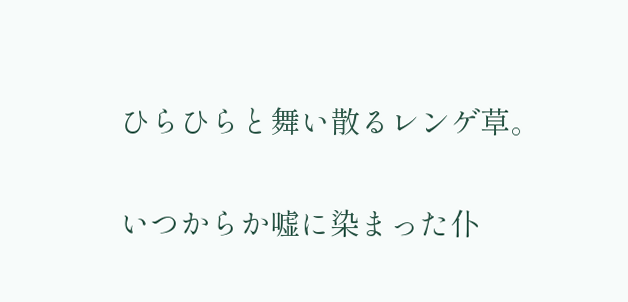ひらひらと舞い散るレンゲ草。

いつからか嘘に染まった仆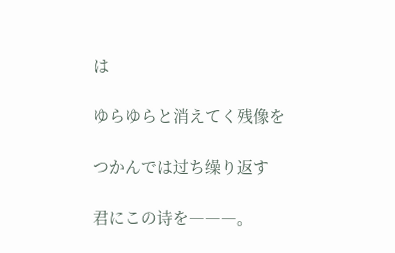は

ゆらゆらと消えてく残像を

つかんでは过ち缲り返す

君にこの诗を―――。